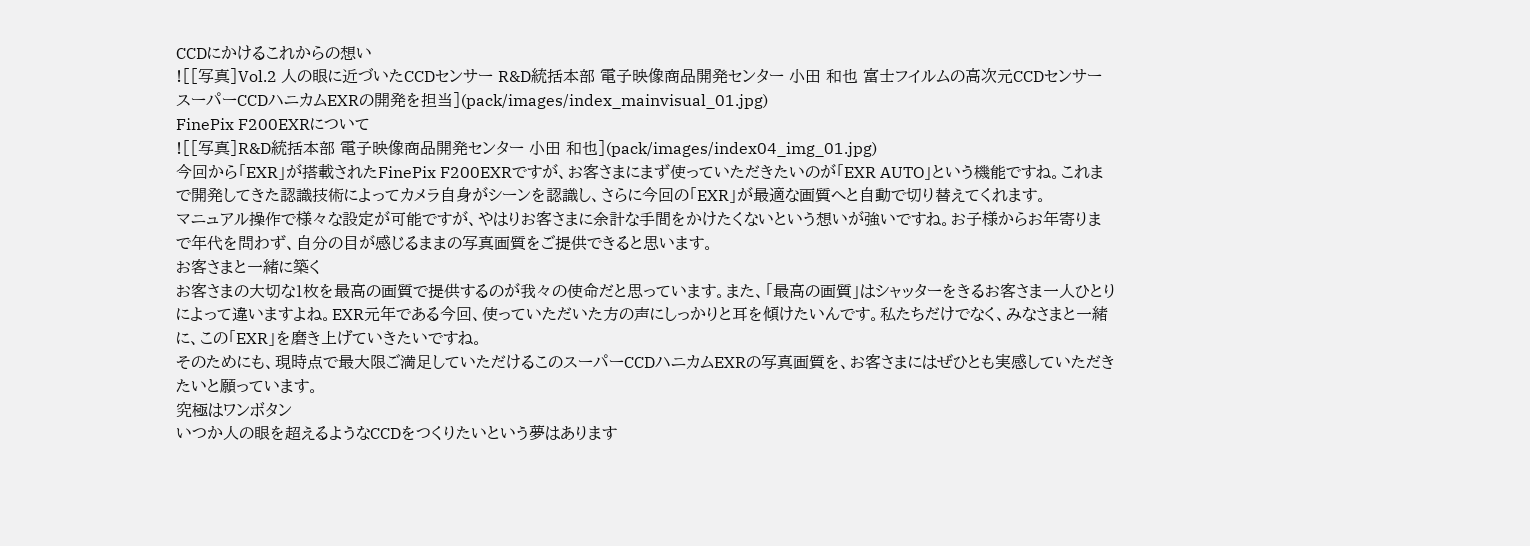CCDにかけるこれからの想い
![[写真]Vol.2 人の眼に近づいたCCDセンサー R&D統括本部 電子映像商品開発センター 小田 和也 富士フイルムの高次元CCDセンサー スーパーCCDハニカムEXRの開発を担当](pack/images/index_mainvisual_01.jpg)
FinePix F200EXRについて
![[写真]R&D統括本部 電子映像商品開発センター 小田 和也](pack/images/index04_img_01.jpg)
今回から「EXR」が搭載されたFinePix F200EXRですが、お客さまにまず使っていただきたいのが「EXR AUTO」という機能ですね。これまで開発してきた認識技術によってカメラ自身がシーンを認識し、さらに今回の「EXR」が最適な画質へと自動で切り替えてくれます。
マニュアル操作で様々な設定が可能ですが、やはりお客さまに余計な手間をかけたくないという想いが強いですね。お子様からお年寄りまで年代を問わず、自分の目が感じるままの写真画質をご提供できると思います。
お客さまと一緒に築く
お客さまの大切な1枚を最高の画質で提供するのが我々の使命だと思っています。また、「最高の画質」はシャッターをきるお客さま一人ひとりによって違いますよね。EXR元年である今回、使っていただいた方の声にしっかりと耳を傾けたいんです。私たちだけでなく、みなさまと一緒に、この「EXR」を磨き上げていきたいですね。
そのためにも、現時点で最大限ご満足していただけるこのスーパーCCDハニカムEXRの写真画質を、お客さまにはぜひとも実感していただきたいと願っています。
究極はワンボタン
いつか人の眼を超えるようなCCDをつくりたいという夢はあります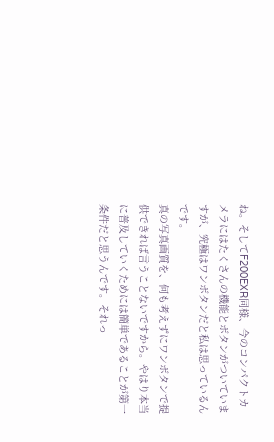ね。そしてF200EXR同様、今のコンパクトカメラにはたくさんの機能とボタンがついていますが、究極はワンボタンだと私は思っているんです。
真の写真画質を、何も考えずにワンボタンで提供できれば言うことないですから。やはり本当に普及していくためには簡単であることが第一条件だと思うんです。それっ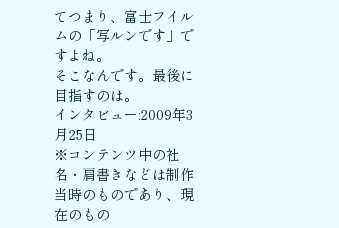てつまり、富士フイルムの「写ルンです」ですよね。
そこなんです。最後に目指すのは。
インタビュー:2009年3月25日
※コンテンツ中の社名・肩書きなどは制作当時のものであり、現在のもの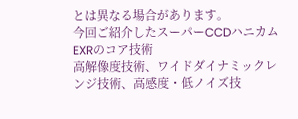とは異なる場合があります。
今回ご紹介したスーパーCCDハニカムEXRのコア技術
高解像度技術、ワイドダイナミックレンジ技術、高感度・低ノイズ技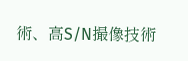術、高S/N撮像技術